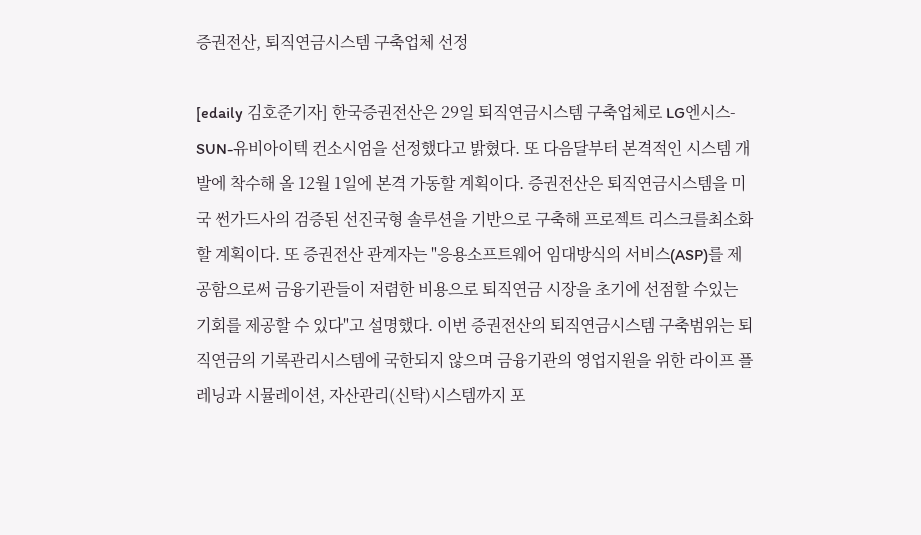증권전산, 퇴직연금시스템 구축업체 선정

[edaily 김호준기자] 한국증권전산은 29일 퇴직연금시스템 구축업체로 LG엔시스-SUN-유비아이텍 컨소시엄을 선정했다고 밝혔다. 또 다음달부터 본격적인 시스템 개발에 착수해 올 12월 1일에 본격 가동할 계획이다. 증권전산은 퇴직연금시스템을 미국 썬가드사의 검증된 선진국형 솔루션을 기반으로 구축해 프로젝트 리스크를최소화할 계획이다. 또 증권전산 관계자는 "응용소프트웨어 임대방식의 서비스(ASP)를 제공함으로써 금융기관들이 저렴한 비용으로 퇴직연금 시장을 초기에 선점할 수있는 기회를 제공할 수 있다"고 설명했다. 이번 증권전산의 퇴직연금시스템 구축범위는 퇴직연금의 기록관리시스템에 국한되지 않으며 금융기관의 영업지원을 위한 라이프 플레닝과 시뮬레이션, 자산관리(신탁)시스템까지 포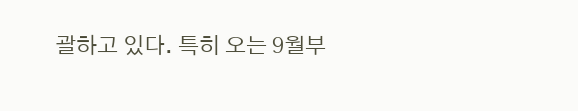괄하고 있다. 특히 오는 9월부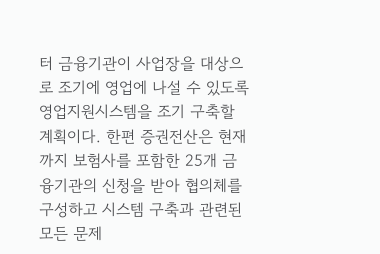터 금융기관이 사업장을 대상으로 조기에 영업에 나설 수 있도록 영업지원시스템을 조기 구축할 계획이다. 한편 증권전산은 현재까지 보험사를 포함한 25개 금융기관의 신청을 받아 협의체를 구성하고 시스템 구축과 관련된 모든 문제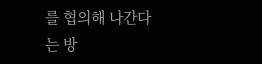를 협의해 나간다는 방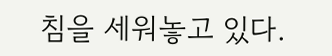침을 세워놓고 있다.